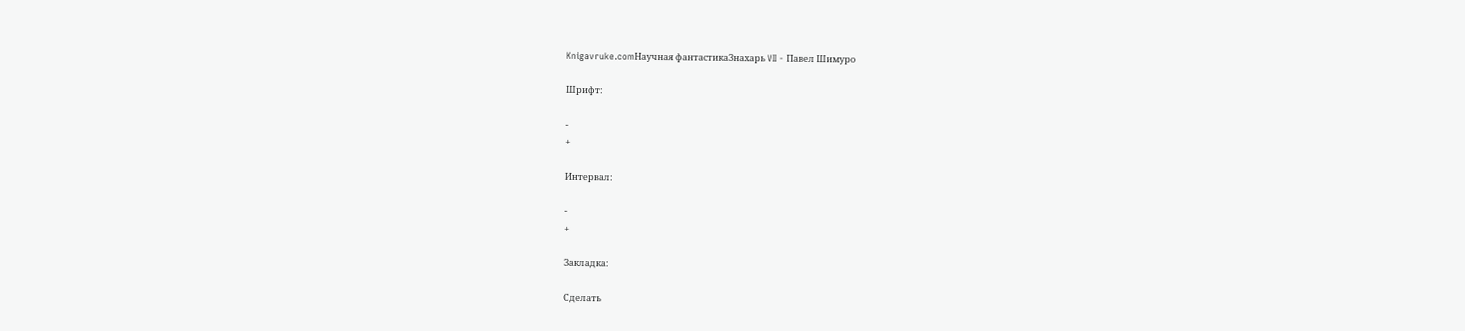Knigavruke.comНаучная фантастикаЗнахарь VII - Павел Шимуро

Шрифт:

-
+

Интервал:

-
+

Закладка:

Сделать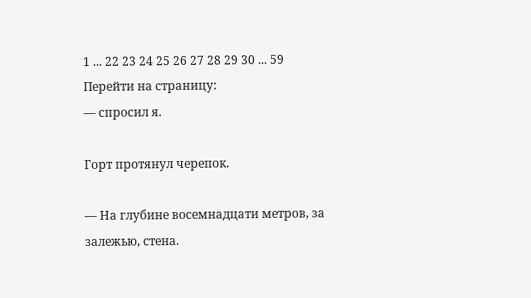1 ... 22 23 24 25 26 27 28 29 30 ... 59
Перейти на страницу:
— спросил я.

Горт протянул черепок.

— На глубине восемнадцати метров, за залежью, стена.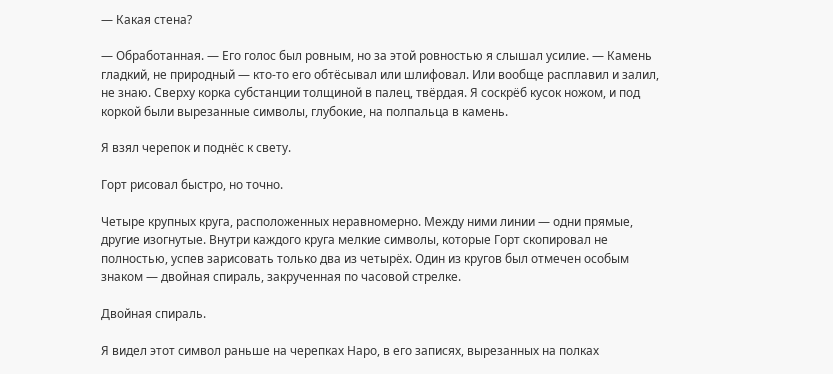— Какая стена?

— Обработанная. — Его голос был ровным, но за этой ровностью я слышал усилие. — Камень гладкий, не природный — кто-то его обтёсывал или шлифовал. Или вообще расплавил и залил, не знаю. Сверху корка субстанции толщиной в палец, твёрдая. Я соскрёб кусок ножом, и под коркой были вырезанные символы, глубокие, на полпальца в камень.

Я взял черепок и поднёс к свету.

Горт рисовал быстро, но точно.

Четыре крупных круга, расположенных неравномерно. Между ними линии — одни прямые, другие изогнутые. Внутри каждого круга мелкие символы, которые Горт скопировал не полностью, успев зарисовать только два из четырёх. Один из кругов был отмечен особым знаком — двойная спираль, закрученная по часовой стрелке.

Двойная спираль.

Я видел этот символ раньше на черепках Наро, в его записях, вырезанных на полках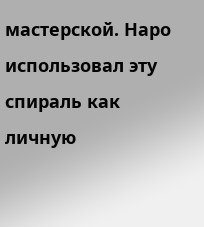мастерской. Наро использовал эту спираль как личную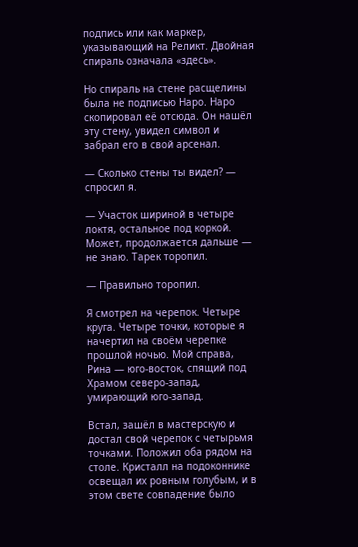подпись или как маркер, указывающий на Реликт. Двойная спираль означала «здесь».

Но спираль на стене расщелины была не подписью Наро. Наро скопировал её отсюда. Он нашёл эту стену, увидел символ и забрал его в свой арсенал.

— Сколько стены ты видел? — спросил я.

— Участок шириной в четыре локтя, остальное под коркой. Может, продолжается дальше — не знаю. Тарек торопил.

— Правильно торопил.

Я смотрел на черепок. Четыре круга. Четыре точки, которые я начертил на своём черепке прошлой ночью. Мой справа, Рина — юго-восток, спящий под Храмом северо-запад, умирающий юго-запад.

Встал, зашёл в мастерскую и достал свой черепок с четырьмя точками. Положил оба рядом на столе. Кристалл на подоконнике освещал их ровным голубым, и в этом свете совпадение было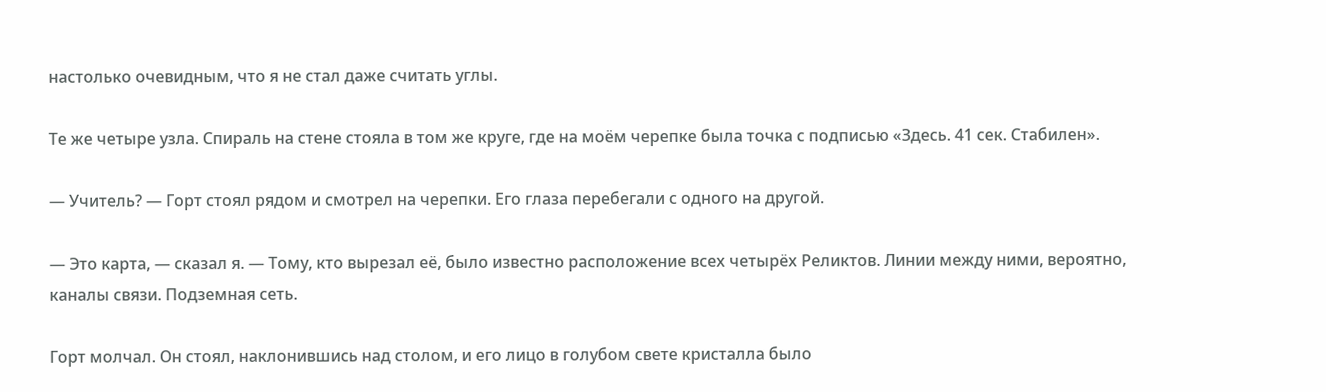настолько очевидным, что я не стал даже считать углы.

Те же четыре узла. Спираль на стене стояла в том же круге, где на моём черепке была точка с подписью «Здесь. 41 сек. Стабилен».

— Учитель? — Горт стоял рядом и смотрел на черепки. Его глаза перебегали с одного на другой.

— Это карта, — сказал я. — Тому, кто вырезал её, было известно расположение всех четырёх Реликтов. Линии между ними, вероятно, каналы связи. Подземная сеть.

Горт молчал. Он стоял, наклонившись над столом, и его лицо в голубом свете кристалла было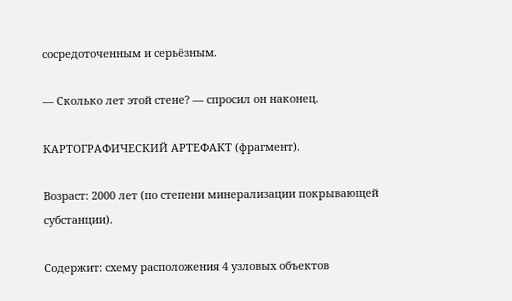сосредоточенным и серьёзным.

— Сколько лет этой стене? — спросил он наконец.

КАРТОГРАФИЧЕСКИЙ АРТЕФАКТ (фрагмент).

Возраст: 2000 лет (по степени минерализации покрывающей субстанции).

Содержит: схему расположения 4 узловых объектов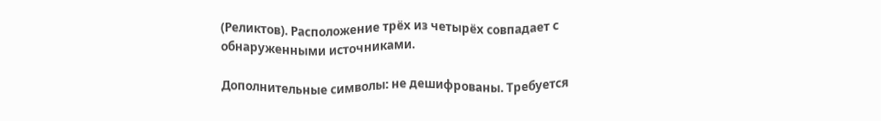(Реликтов). Расположение трёх из четырёх совпадает с обнаруженными источниками.

Дополнительные символы: не дешифрованы. Требуется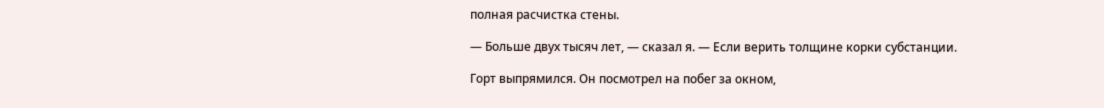полная расчистка стены.

— Больше двух тысяч лет, — сказал я. — Если верить толщине корки субстанции.

Горт выпрямился. Он посмотрел на побег за окном,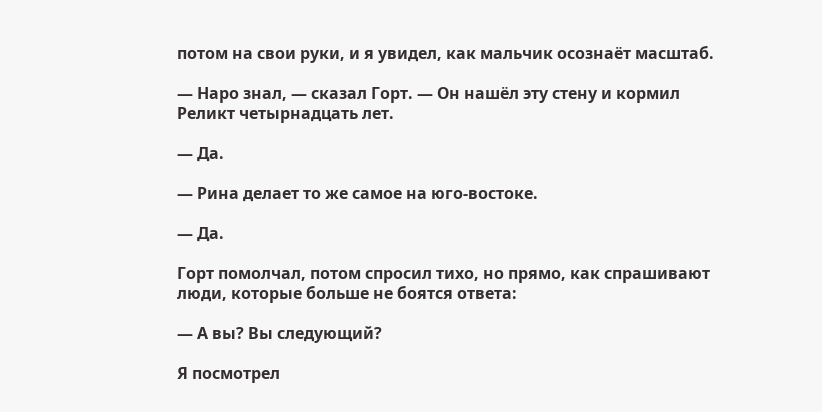потом на свои руки, и я увидел, как мальчик осознаёт масштаб.

— Наро знал, — сказал Горт. — Он нашёл эту стену и кормил Реликт четырнадцать лет.

— Да.

— Рина делает то же самое на юго-востоке.

— Да.

Горт помолчал, потом спросил тихо, но прямо, как спрашивают люди, которые больше не боятся ответа:

— А вы? Вы следующий?

Я посмотрел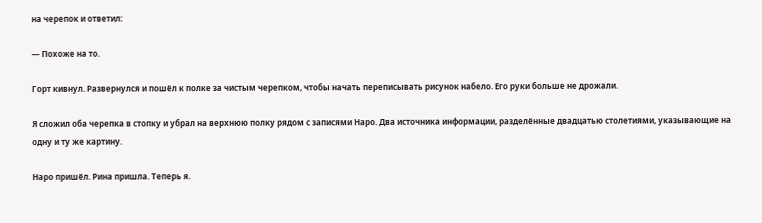на черепок и ответил:

— Похоже на то.

Горт кивнул. Развернулся и пошёл к полке за чистым черепком, чтобы начать переписывать рисунок набело. Его руки больше не дрожали.

Я сложил оба черепка в стопку и убрал на верхнюю полку рядом с записями Наро. Два источника информации, разделённые двадцатью столетиями, указывающие на одну и ту же картину.

Наро пришёл. Рина пришла. Теперь я.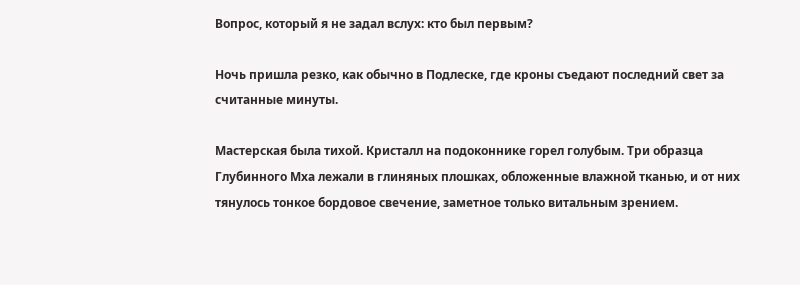Вопрос, который я не задал вслух: кто был первым?

Ночь пришла резко, как обычно в Подлеске, где кроны съедают последний свет за считанные минуты.

Мастерская была тихой. Кристалл на подоконнике горел голубым. Три образца Глубинного Мха лежали в глиняных плошках, обложенные влажной тканью, и от них тянулось тонкое бордовое свечение, заметное только витальным зрением.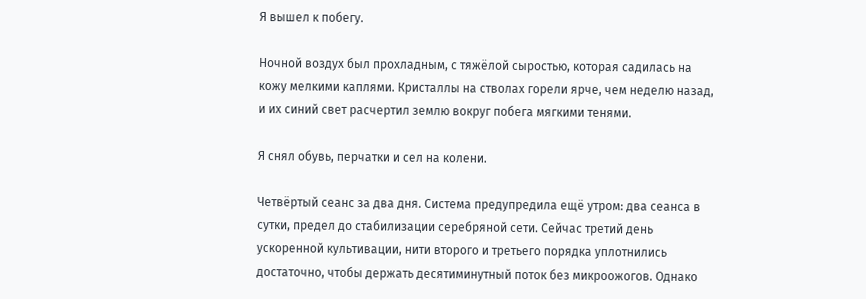Я вышел к побегу.

Ночной воздух был прохладным, с тяжёлой сыростью, которая садилась на кожу мелкими каплями. Кристаллы на стволах горели ярче, чем неделю назад, и их синий свет расчертил землю вокруг побега мягкими тенями.

Я снял обувь, перчатки и сел на колени.

Четвёртый сеанс за два дня. Система предупредила ещё утром: два сеанса в сутки, предел до стабилизации серебряной сети. Сейчас третий день ускоренной культивации, нити второго и третьего порядка уплотнились достаточно, чтобы держать десятиминутный поток без микроожогов. Однако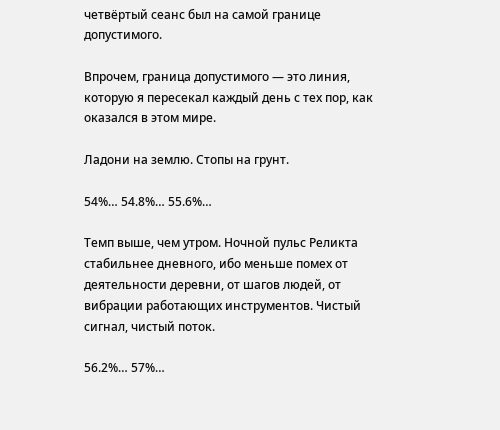четвёртый сеанс был на самой границе допустимого.

Впрочем, граница допустимого — это линия, которую я пересекал каждый день с тех пор, как оказался в этом мире.

Ладони на землю. Стопы на грунт.

54%… 54.8%… 55.6%…

Темп выше, чем утром. Ночной пульс Реликта стабильнее дневного, ибо меньше помех от деятельности деревни, от шагов людей, от вибрации работающих инструментов. Чистый сигнал, чистый поток.

56.2%… 57%…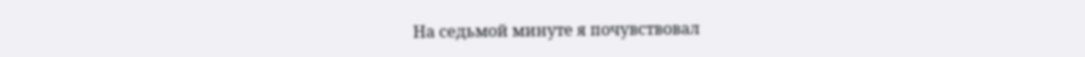На седьмой минуте я почувствовал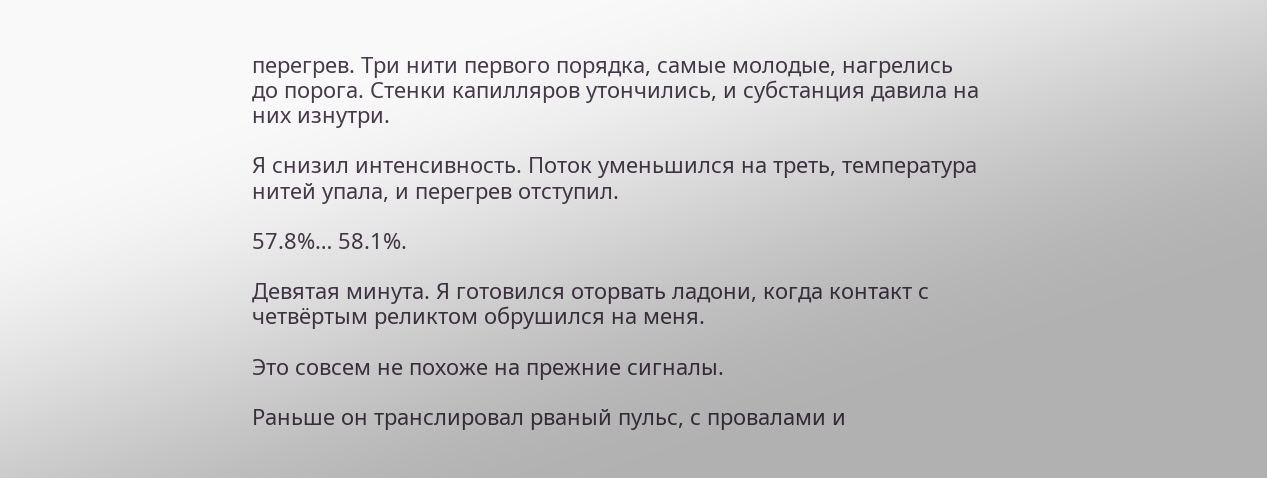перегрев. Три нити первого порядка, самые молодые, нагрелись до порога. Стенки капилляров утончились, и субстанция давила на них изнутри.

Я снизил интенсивность. Поток уменьшился на треть, температура нитей упала, и перегрев отступил.

57.8%… 58.1%.

Девятая минута. Я готовился оторвать ладони, когда контакт с четвёртым реликтом обрушился на меня.

Это совсем не похоже на прежние сигналы.

Раньше он транслировал рваный пульс, с провалами и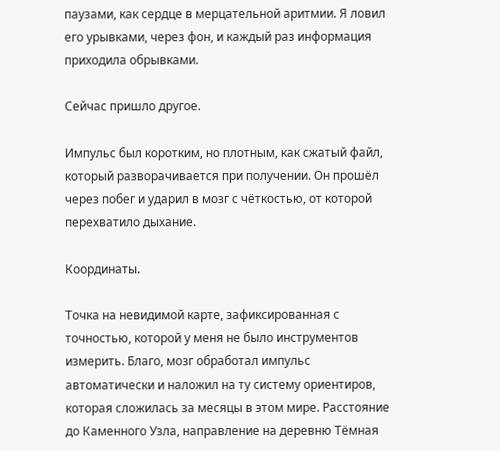паузами, как сердце в мерцательной аритмии. Я ловил его урывками, через фон, и каждый раз информация приходила обрывками.

Сейчас пришло другое.

Импульс был коротким, но плотным, как сжатый файл, который разворачивается при получении. Он прошёл через побег и ударил в мозг с чёткостью, от которой перехватило дыхание.

Координаты.

Точка на невидимой карте, зафиксированная с точностью, которой у меня не было инструментов измерить. Благо, мозг обработал импульс автоматически и наложил на ту систему ориентиров, которая сложилась за месяцы в этом мире. Расстояние до Каменного Узла, направление на деревню Тёмная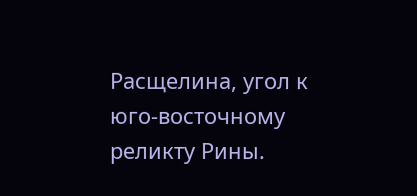Расщелина, угол к юго-восточному реликту Рины.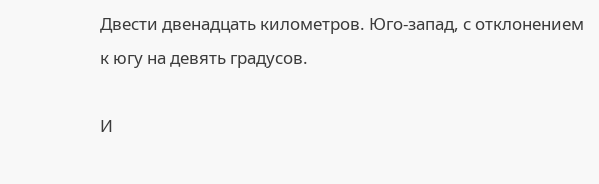Двести двенадцать километров. Юго-запад, с отклонением к югу на девять градусов.

И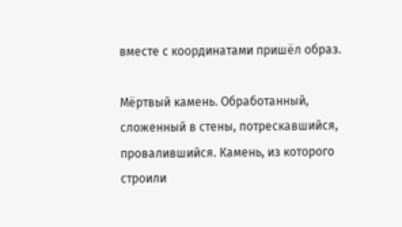вместе с координатами пришёл образ.

Мёртвый камень. Обработанный, сложенный в стены, потрескавшийся, провалившийся. Камень, из которого строили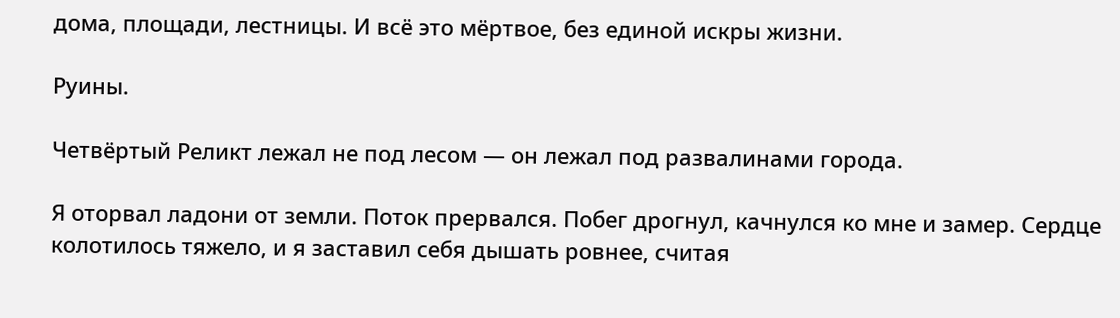дома, площади, лестницы. И всё это мёртвое, без единой искры жизни.

Руины.

Четвёртый Реликт лежал не под лесом — он лежал под развалинами города.

Я оторвал ладони от земли. Поток прервался. Побег дрогнул, качнулся ко мне и замер. Сердце колотилось тяжело, и я заставил себя дышать ровнее, считая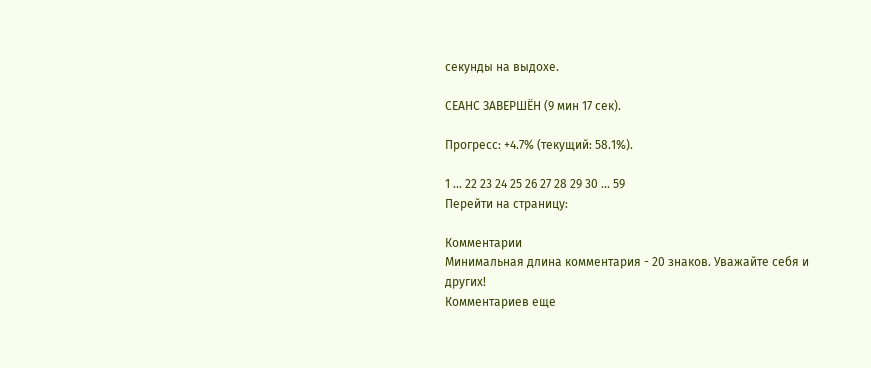секунды на выдохе.

СЕАНС ЗАВЕРШЁН (9 мин 17 сек).

Прогресс: +4.7% (текущий: 58.1%).

1 ... 22 23 24 25 26 27 28 29 30 ... 59
Перейти на страницу:

Комментарии
Минимальная длина комментария - 20 знаков. Уважайте себя и других!
Комментариев еще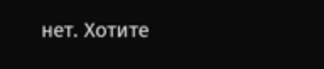нет. Хотите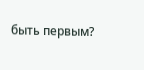быть первым?